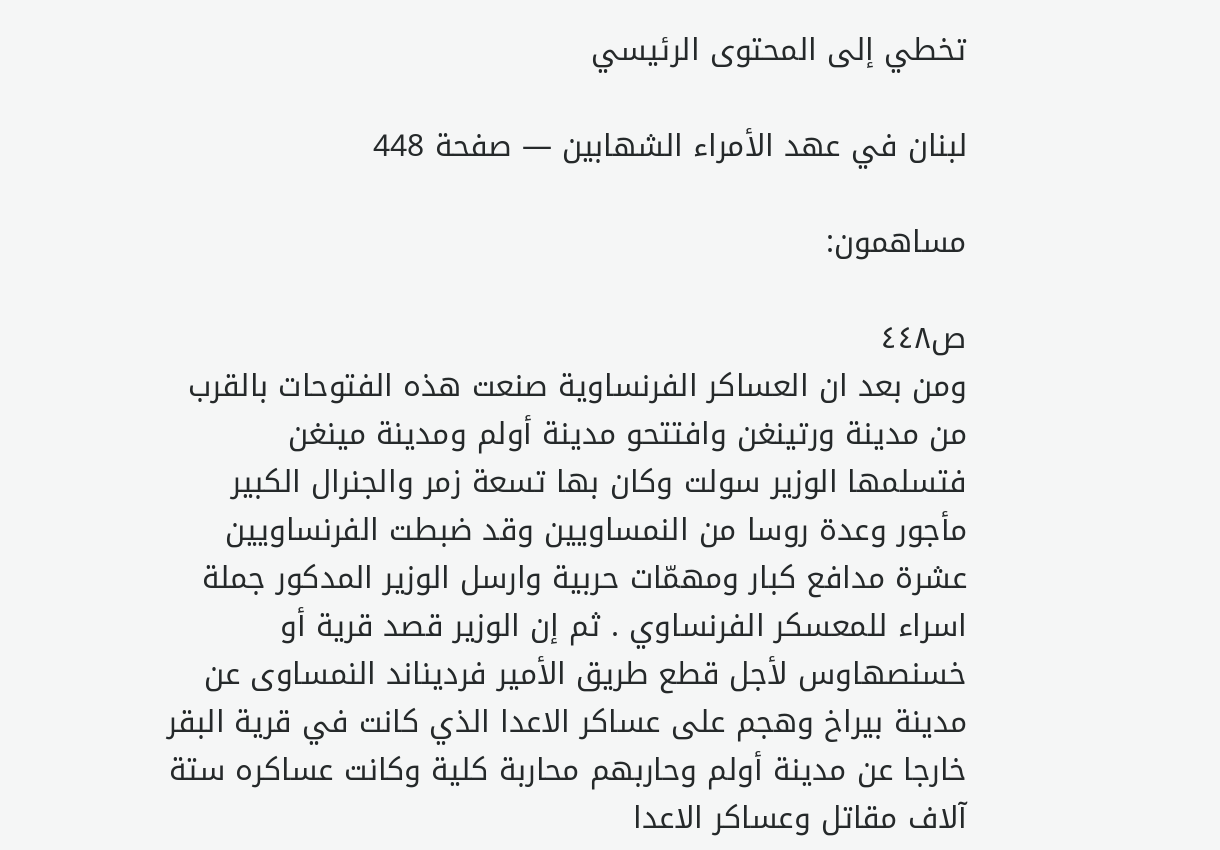تخطي إلى المحتوى الرئيسي

لبنان في عهد الأمراء الشهابين — صفحة 448

مساهمون:

ص٤٤٨
ومن بعد ان العساكر الفرنساوية صنعت هذه الفتوحات بالقرب من مدينة ورتينغن وافتتحو مدينة أولم ومدينة مينغن فتسلمها الوزير سولت وكان بها تسعة زمر والجنرال الكبير مأجور وعدة روسا من النمساويين وقد ضبطت الفرنساويين عشرة مدافع كبار ومهمّات حربية وارسل الوزير المدكور جملة اسراء للمعسكر الفرنساوي . ثم إن الوزير قصد قرية أو خسنصهاوس لأجل قطع طريق الأمير فرديناند النمساوى عن مدينة بيراخ وهجم على عساكر الاعدا الذي كانت في قرية البقر خارجا عن مدينة أولم وحاربهم محاربة كلية وكانت عساكره ستة آلاف مقاتل وعساكر الاعدا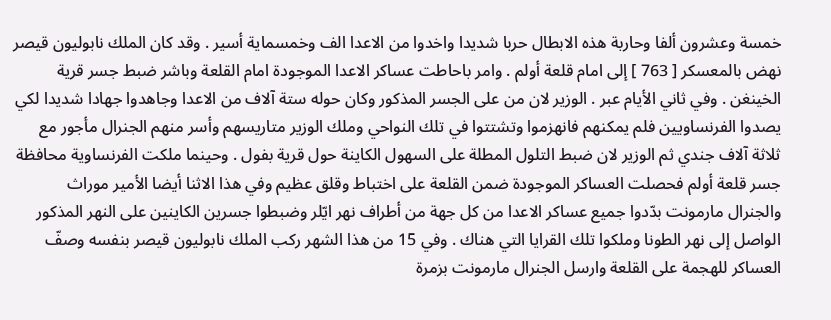خمسة وعشرون ألفا وحاربة هذه الابطال حربا شديدا واخدوا من الاعدا الف وخمسماية أسير . وقد كان الملك نابوليون قيصر نهض بالمعسكر [ 763 ] إلى امام قلعة أولم . وامر باحاطت عساكر الاعدا الموجودة امام القلعة وباشر ضبط جسر قرية الخينغن . وفي ثاني الأيام عبر . الوزير لان من على الجسر المذكور وكان حوله ستة آلاف من الاعدا وجاهدوا جهادا شديدا لكي يصدوا الفرنساويين فلم يمكنهم فانهزموا وتشتتوا في تلك النواحي وملك الوزير متاريسهم وأسر منهم الجنرال مأجور مع ثلاثة آلاف جندي ثم الوزير لان ضبط التلول المطلة على السهول الكاينة حول قرية بفول . وحينما ملكت الفرنساوية محافظة جسر قلعة أولم فحصلت العساكر الموجودة ضمن القلعة على اختباط وقلق عظيم وفي هذا الاثنا أيضا الأمير موراث والجنرال مارمونت بدّدوا جميع عساكر الاعدا من كل جهة من أطراف نهر ايّلر وضبطوا جسرين الكاينين على النهر المذكور الواصل إلى نهر الطونا وملكوا تلك القرايا التي هناك . وفي 15 من هذا الشهر ركب الملك نابوليون قيصر بنفسه وصفّ العساكر للهجمة على القلعة وارسل الجنرال مارمونت بزمرة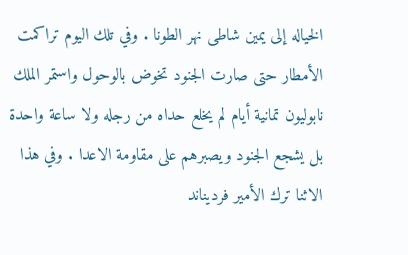الخياله إلى يمين شاطى نهر الطونا . وفي تلك اليوم تراكمت الأمطار حتى صارت الجنود تخوض بالوحول واستمر الملك نابوليون تمانية أيام لم يخلع حداه من رجله ولا ساعة واحدة بل يشجع الجنود ويصبرهم على مقاومة الاعدا . وفي هذا الاثنا ترك الأمير فرديناند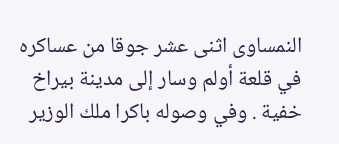النمساوى اثنى عشر جوقا من عساكره في قلعة أولم وسار إلى مدينة بيراخ خفية . وفي وصوله باكرا ملك الوزير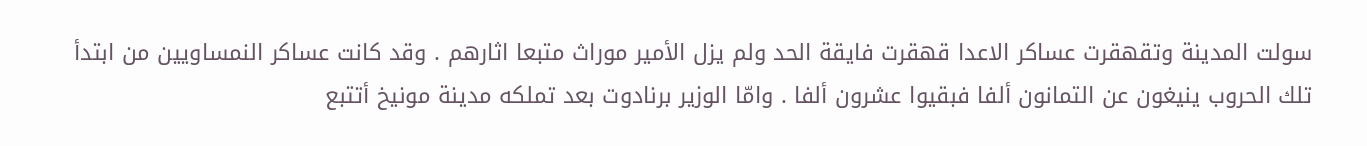سولت المدينة وتقهقرت عساكر الاعدا قهقرت فايقة الحد ولم يزل الأمير موراث متبعا اثارهم . وقد كانت عساكر النمساويين من ابتدأ تلك الحروب ينيغون عن التمانون ألفا فبقيوا عشرون ألفا . وامّا الوزير برنادوت بعد تملكه مدينة مونيخ أتتبع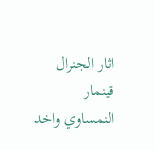اثار الجنرال قينمار النمساوي واخد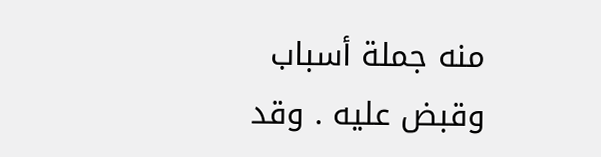منه جملة أسباب وقبض عليه . وقد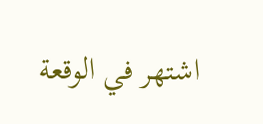اشتهر في الوقعة